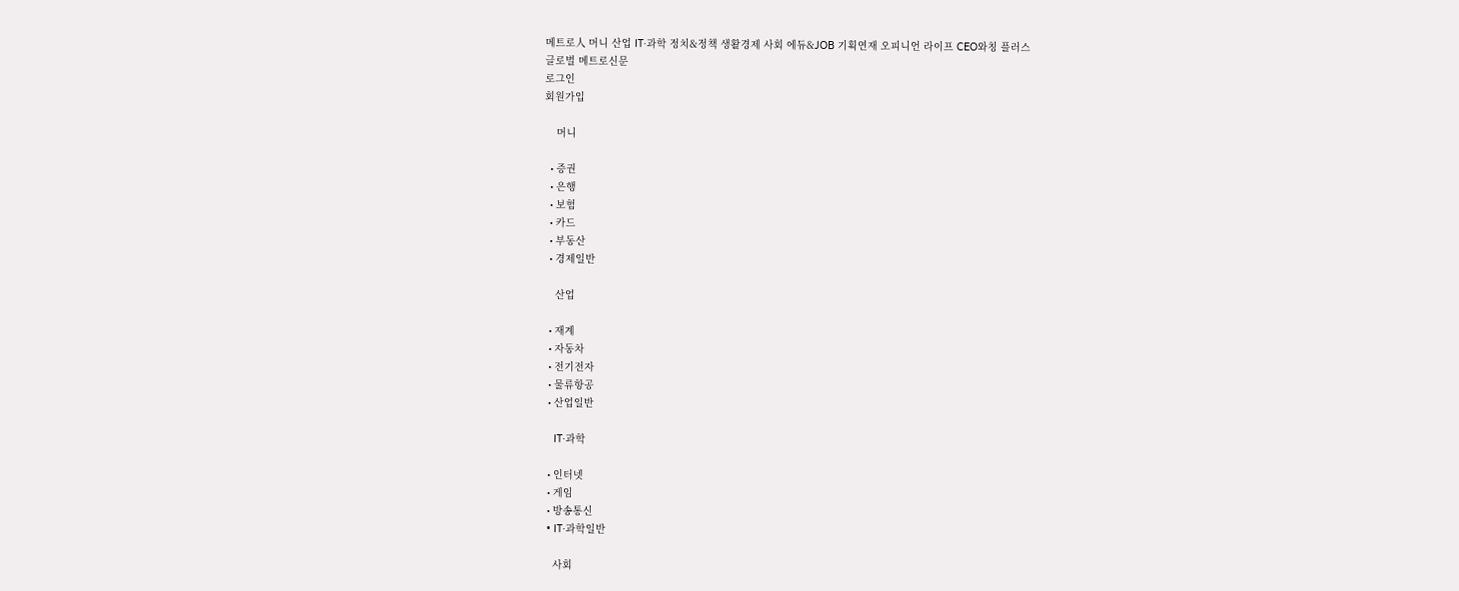메트로人 머니 산업 IT·과학 정치&정책 생활경제 사회 에듀&JOB 기획연재 오피니언 라이프 CEO와칭 플러스
글로벌 메트로신문
로그인
회원가입

    머니

  • 증권
  • 은행
  • 보험
  • 카드
  • 부동산
  • 경제일반

    산업

  • 재계
  • 자동차
  • 전기전자
  • 물류항공
  • 산업일반

    IT·과학

  • 인터넷
  • 게임
  • 방송통신
  • IT·과학일반

    사회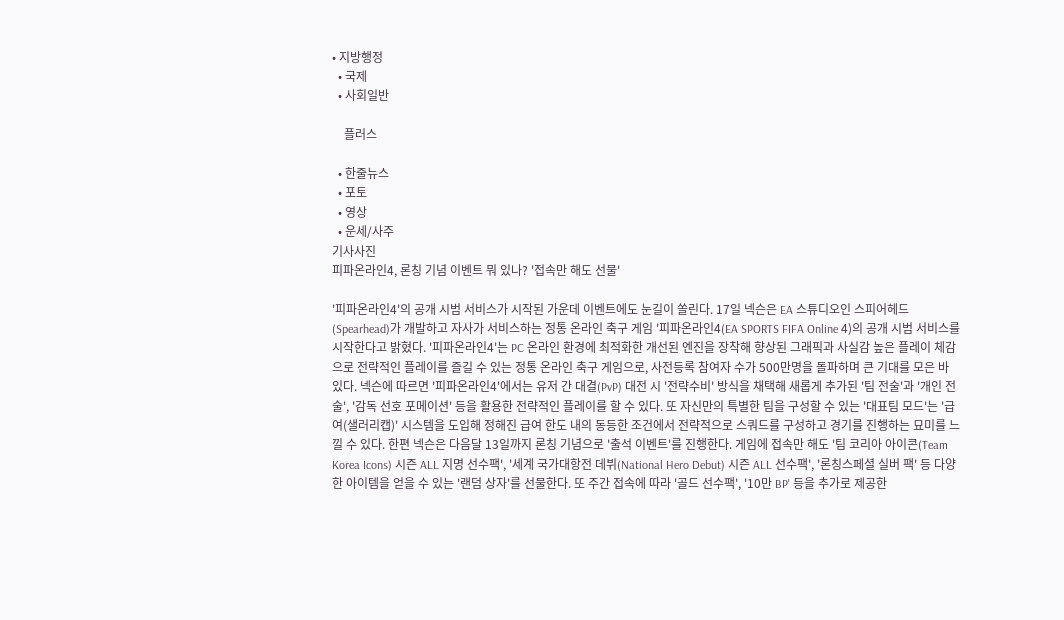• 지방행정
  • 국제
  • 사회일반

    플러스

  • 한줄뉴스
  • 포토
  • 영상
  • 운세/사주
기사사진
피파온라인4, 론칭 기념 이벤트 뭐 있나? '접속만 해도 선물'

'피파온라인4'의 공개 시범 서비스가 시작된 가운데 이벤트에도 눈길이 쏠린다. 17일 넥슨은 EA 스튜디오인 스피어헤드(Spearhead)가 개발하고 자사가 서비스하는 정통 온라인 축구 게임 '피파온라인4(EA SPORTS FIFA Online 4)의 공개 시범 서비스를 시작한다고 밝혔다. '피파온라인4'는 PC 온라인 환경에 최적화한 개선된 엔진을 장착해 향상된 그래픽과 사실감 높은 플레이 체감으로 전략적인 플레이를 즐길 수 있는 정통 온라인 축구 게임으로, 사전등록 참여자 수가 500만명을 돌파하며 큰 기대를 모은 바 있다. 넥슨에 따르면 '피파온라인4'에서는 유저 간 대결(PvP) 대전 시 '전략수비' 방식을 채택해 새롭게 추가된 '팀 전술'과 '개인 전술', '감독 선호 포메이션' 등을 활용한 전략적인 플레이를 할 수 있다. 또 자신만의 특별한 팀을 구성할 수 있는 '대표팀 모드'는 '급여(샐러리캡)' 시스템을 도입해 정해진 급여 한도 내의 동등한 조건에서 전략적으로 스쿼드를 구성하고 경기를 진행하는 묘미를 느낄 수 있다. 한편 넥슨은 다음달 13일까지 론칭 기념으로 '출석 이벤트'를 진행한다. 게임에 접속만 해도 '팀 코리아 아이콘(Team Korea Icons) 시즌 ALL 지명 선수팩', '세계 국가대항전 데뷔(National Hero Debut) 시즌 ALL 선수팩', '론칭스페셜 실버 팩' 등 다양한 아이템을 얻을 수 있는 '랜덤 상자'를 선물한다. 또 주간 접속에 따라 '골드 선수팩', '10만 BP' 등을 추가로 제공한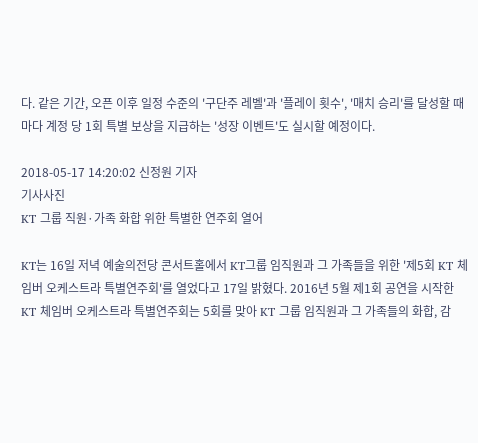다. 같은 기간, 오픈 이후 일정 수준의 '구단주 레벨'과 '플레이 횟수', '매치 승리'를 달성할 때마다 계정 당 1회 특별 보상을 지급하는 '성장 이벤트'도 실시할 예정이다.

2018-05-17 14:20:02 신정원 기자
기사사진
KT 그룹 직원·가족 화합 위한 특별한 연주회 열어

KT는 16일 저녁 예술의전당 콘서트홀에서 KT그룹 임직원과 그 가족들을 위한 '제5회 KT 체임버 오케스트라 특별연주회'를 열었다고 17일 밝혔다. 2016년 5월 제1회 공연을 시작한 KT 체임버 오케스트라 특별연주회는 5회를 맞아 KT 그룹 임직원과 그 가족들의 화합, 감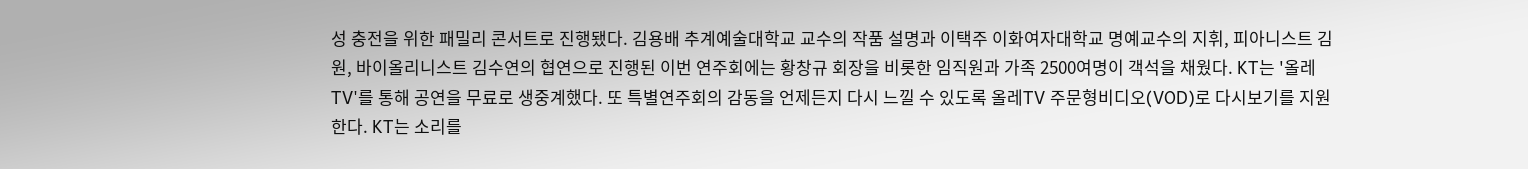성 충전을 위한 패밀리 콘서트로 진행됐다. 김용배 추계예술대학교 교수의 작품 설명과 이택주 이화여자대학교 명예교수의 지휘, 피아니스트 김원, 바이올리니스트 김수연의 협연으로 진행된 이번 연주회에는 황창규 회장을 비롯한 임직원과 가족 2500여명이 객석을 채웠다. KT는 '올레TV'를 통해 공연을 무료로 생중계했다. 또 특별연주회의 감동을 언제든지 다시 느낄 수 있도록 올레TV 주문형비디오(VOD)로 다시보기를 지원한다. KT는 소리를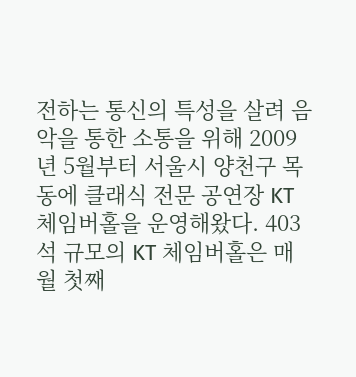전하는 통신의 특성을 살려 음악을 통한 소통을 위해 2009년 5월부터 서울시 양천구 목동에 클래식 전문 공연장 KT 체임버홀을 운영해왔다. 403석 규모의 KT 체임버홀은 매월 첫째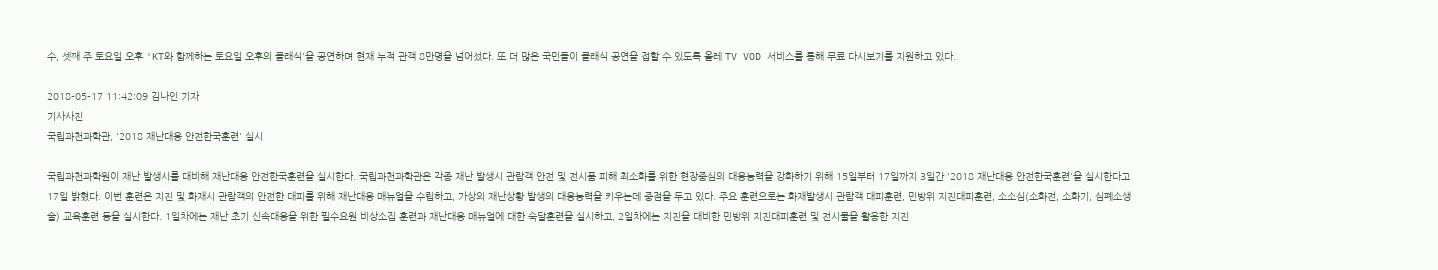수, 셋째 주 토요일 오후 'KT와 함께하는 토요일 오후의 클래식'을 공연하며 현재 누적 관객 8만명을 넘어섰다. 또 더 많은 국민들이 클래식 공연을 접할 수 있도록 올레 TV VOD 서비스를 통해 무료 다시보기를 지원하고 있다.

2018-05-17 11:42:09 김나인 기자
기사사진
국립과천과학관, '2018 재난대응 안전한국훈련' 실시

국립과천과학원이 재난 발생시를 대비해 재난대응 안전한국훈련을 실시한다. 국립과천과학관은 각종 재난 발생시 관람객 안전 및 전시품 피해 최소화를 위한 현장중심의 대응능력을 강화하기 위해 15일부터 17일까지 3일간 '2018 재난대응 안전한국훈련'을 실시한다고 17일 밝혔다. 이번 훈련은 지진 및 화재시 관람객의 안전한 대피를 위해 재난대응 매뉴얼을 수립하고, 가상의 재난상황 발생의 대응능력을 키우는데 중점을 두고 있다. 주요 훈련으로는 화재발생시 관람객 대피훈련, 민방위 지진대피훈련, 소소심(소화전, 소화기, 심폐소생술) 교육훈련 등을 실시한다. 1일차에는 재난 초기 신속대응을 위한 필수요원 비상소집 훈련과 재난대응 매뉴얼에 대한 숙달훈련을 실시하고, 2일차에는 지진을 대비한 민방위 지진대피훈련 및 전시물을 활용한 지진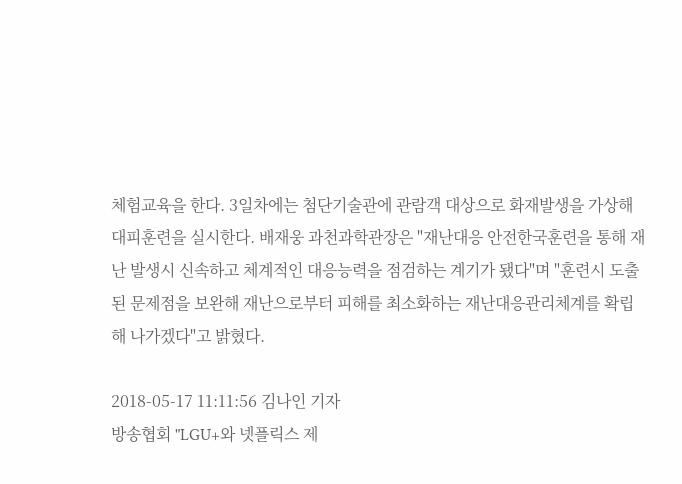체험교육을 한다. 3일차에는 첨단기술관에 관람객 대상으로 화재발생을 가상해 대피훈련을 실시한다. 배재웅 과천과학관장은 "재난대응 안전한국훈련을 통해 재난 발생시 신속하고 체계적인 대응능력을 점검하는 계기가 됐다"며 "훈련시 도출된 문제점을 보완해 재난으로부터 피해를 최소화하는 재난대응관리체계를 확립해 나가겠다"고 밝혔다.

2018-05-17 11:11:56 김나인 기자
방송협회 "LGU+와 넷플릭스 제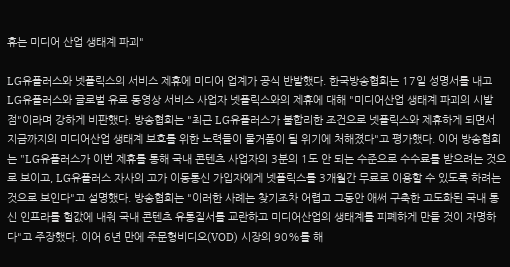휴는 미디어 산업 생태계 파괴"

LG유플러스와 넷플릭스의 서비스 제휴에 미디어 업계가 공식 반발했다. 한국방송협회는 17일 성명서를 내고 LG유플러스와 글로벌 유료 동영상 서비스 사업자 넷플릭스와의 제휴에 대해 "미디어산업 생태계 파괴의 시발점"이라며 강하게 비판했다. 방송협회는 "최근 LG유플러스가 불합리한 조건으로 넷플릭스와 제휴하게 되면서 지금까지의 미디어산업 생태계 보호를 위한 노력들이 물거품이 될 위기에 처해졌다"고 평가했다. 이어 방송협회는 "LG유플러스가 이번 제휴를 통해 국내 콘텐츠 사업자의 3분의 1도 안 되는 수준으로 수수료를 받으려는 것으로 보이고, LG유플러스 자사의 고가 이동통신 가입자에게 넷플릭스를 3개월간 무료로 이용할 수 있도록 하려는 것으로 보인다"고 설명했다. 방송협회는 "이러한 사례는 찾기조차 어렵고 그동안 애써 구축한 고도화된 국내 통신 인프라를 헐값에 내줘 국내 콘텐츠 유통질서를 교란하고 미디어산업의 생태계를 피폐하게 만들 것이 자명하다"고 주장했다. 이어 6년 만에 주문형비디오(VOD) 시장의 90%를 해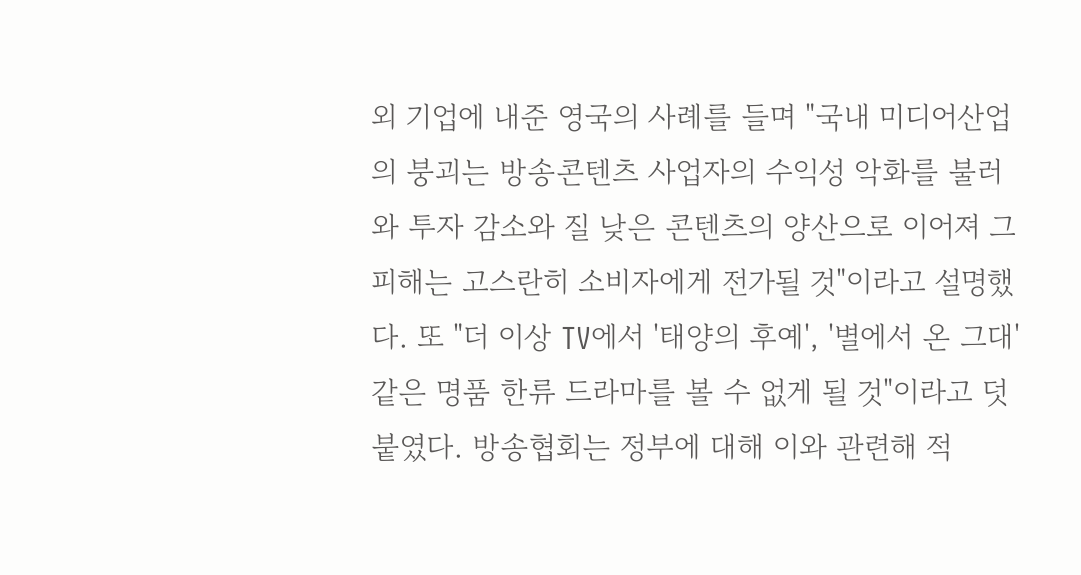외 기업에 내준 영국의 사례를 들며 "국내 미디어산업의 붕괴는 방송콘텐츠 사업자의 수익성 악화를 불러와 투자 감소와 질 낮은 콘텐츠의 양산으로 이어져 그 피해는 고스란히 소비자에게 전가될 것"이라고 설명했다. 또 "더 이상 TV에서 '태양의 후예', '별에서 온 그대' 같은 명품 한류 드라마를 볼 수 없게 될 것"이라고 덧붙였다. 방송협회는 정부에 대해 이와 관련해 적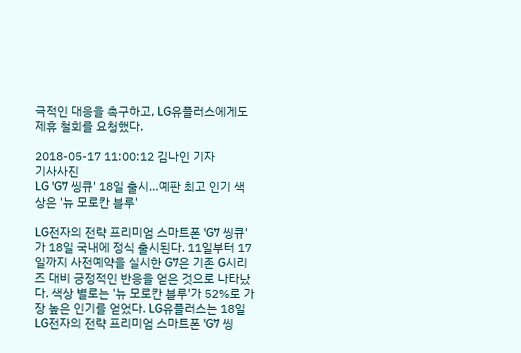극적인 대응을 촉구하고, LG유플러스에게도 제휴 철회를 요청했다.

2018-05-17 11:00:12 김나인 기자
기사사진
LG 'G7 씽큐' 18일 출시…예판 최고 인기 색상은 '뉴 모로칸 블루'

LG전자의 전략 프리미엄 스마트폰 'G7 씽큐'가 18일 국내에 정식 출시된다. 11일부터 17일까지 사전예약을 실시한 G7은 기존 G시리즈 대비 긍정적인 반응을 얻은 것으로 나타났다. 색상 별로는 '뉴 모로칸 블루'가 52%로 가장 높은 인기를 얻었다. LG유플러스는 18일 LG전자의 전략 프리미엄 스마트폰 'G7 씽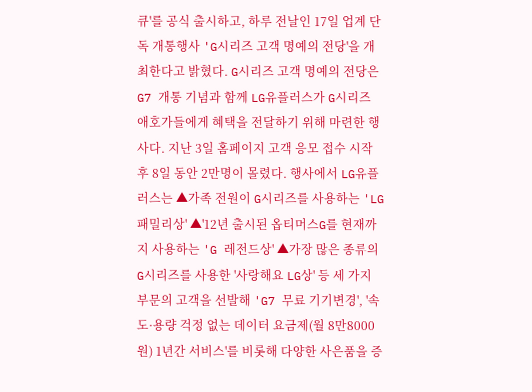큐'를 공식 출시하고, 하루 전날인 17일 업계 단독 개통행사 'G시리즈 고객 명예의 전당'을 개최한다고 밝혔다. G시리즈 고객 명예의 전당은 G7 개통 기념과 함께 LG유플러스가 G시리즈 애호가들에게 혜택을 전달하기 위해 마련한 행사다. 지난 3일 홈페이지 고객 응모 접수 시작 후 8일 동안 2만명이 몰렸다. 행사에서 LG유플러스는 ▲가족 전원이 G시리즈를 사용하는 'LG 패밀리상' ▲'12년 출시된 옵티머스G를 현재까지 사용하는 'G 레전드상' ▲가장 많은 종류의 G시리즈를 사용한 '사랑해요 LG상' 등 세 가지 부문의 고객을 선발해 'G7 무료 기기변경', '속도·용량 걱정 없는 데이터 요금제(월 8만8000원) 1년간 서비스'를 비롯해 다양한 사은품을 증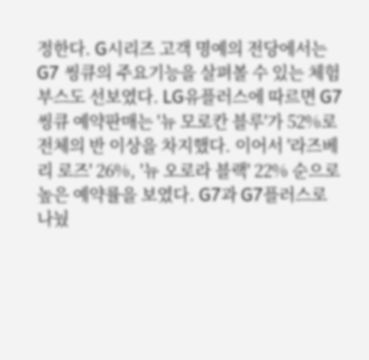정한다. G시리즈 고객 명예의 전당에서는 G7 씽큐의 주요기능을 살펴볼 수 있는 체험부스도 선보였다. LG유플러스에 따르면 G7 씽큐 예약판매는 '뉴 모로칸 블루'가 52%로 전체의 반 이상을 차지했다. 이어서 '라즈베리 로즈' 26%, '뉴 오로라 블랙' 22% 순으로 높은 예약률을 보였다. G7과 G7플러스로 나눴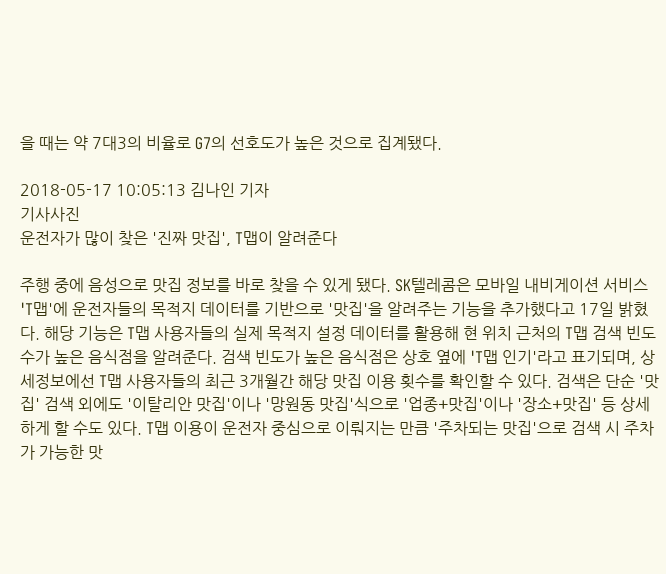을 때는 약 7대3의 비율로 G7의 선호도가 높은 것으로 집계됐다.

2018-05-17 10:05:13 김나인 기자
기사사진
운전자가 많이 찾은 '진짜 맛집', T맵이 알려준다

주행 중에 음성으로 맛집 정보를 바로 찾을 수 있게 됐다. SK텔레콤은 모바일 내비게이션 서비스 'T맵'에 운전자들의 목적지 데이터를 기반으로 '맛집'을 알려주는 기능을 추가했다고 17일 밝혔다. 해당 기능은 T맵 사용자들의 실제 목적지 설정 데이터를 활용해 현 위치 근처의 T맵 검색 빈도수가 높은 음식점을 알려준다. 검색 빈도가 높은 음식점은 상호 옆에 'T맵 인기'라고 표기되며, 상세정보에선 T맵 사용자들의 최근 3개월간 해당 맛집 이용 횟수를 확인할 수 있다. 검색은 단순 '맛집' 검색 외에도 '이탈리안 맛집'이나 '망원동 맛집'식으로 '업종+맛집'이나 '장소+맛집' 등 상세하게 할 수도 있다. T맵 이용이 운전자 중심으로 이뤄지는 만큼 '주차되는 맛집'으로 검색 시 주차가 가능한 맛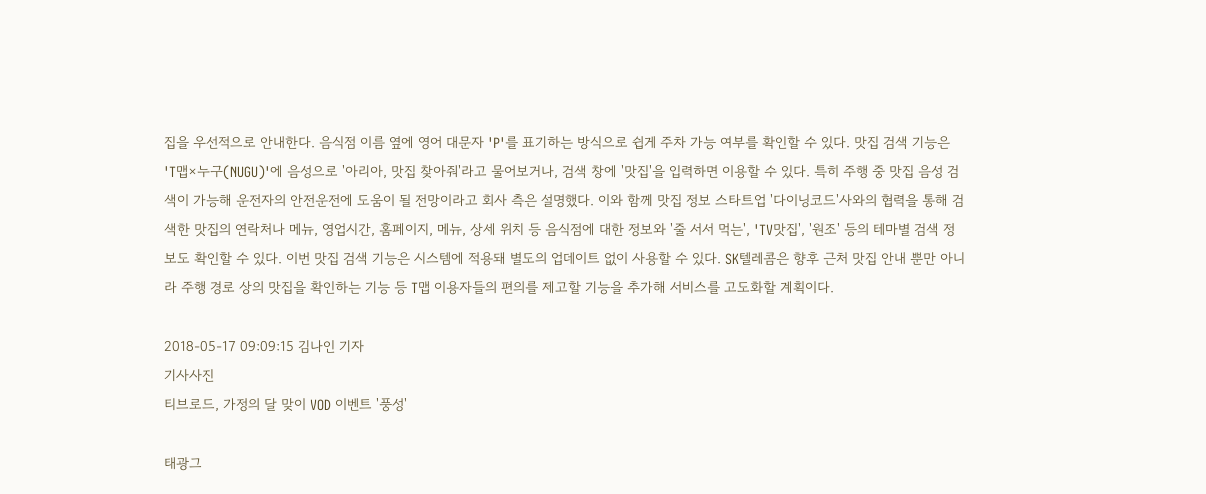집을 우선적으로 안내한다. 음식점 이름 옆에 영어 대문자 'P'를 표기하는 방식으로 쉽게 주차 가능 여부를 확인할 수 있다. 맛집 검색 기능은 'T맵×누구(NUGU)'에 음성으로 '아리아, 맛집 찾아줘'라고 물어보거나, 검색 창에 '맛집'을 입력하면 이용할 수 있다. 특히 주행 중 맛집 음성 검색이 가능해 운전자의 안전운전에 도움이 될 전망이라고 회사 측은 설명했다. 이와 함께 맛집 정보 스타트업 '다이닝코드'사와의 협력을 통해 검색한 맛집의 연락처나 메뉴, 영업시간, 홈페이지, 메뉴, 상세 위치 등 음식점에 대한 정보와 '줄 서서 먹는', 'TV맛집', '원조' 등의 테마별 검색 정보도 확인할 수 있다. 이번 맛집 검색 기능은 시스템에 적용돼 별도의 업데이트 없이 사용할 수 있다. SK텔레콤은 향후 근처 맛집 안내 뿐만 아니라 주행 경로 상의 맛집을 확인하는 기능 등 T맵 이용자들의 편의를 제고할 기능을 추가해 서비스를 고도화할 계획이다.

2018-05-17 09:09:15 김나인 기자
기사사진
티브로드, 가정의 달 맞이 VOD 이벤트 '풍성'

태광그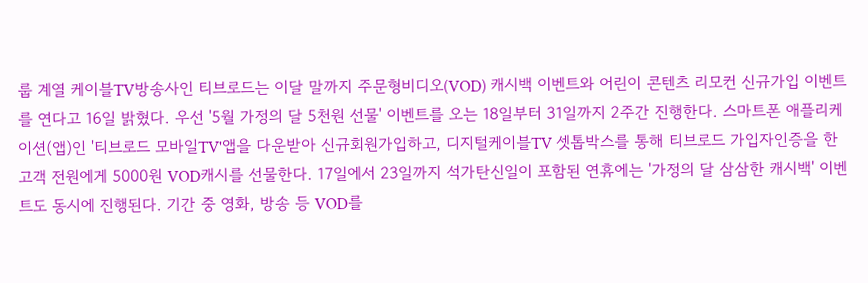룹 계열 케이블TV방송사인 티브로드는 이달 말까지 주문형비디오(VOD) 캐시백 이벤트와 어린이 콘텐츠 리모컨 신규가입 이벤트를 연다고 16일 밝혔다. 우선 '5월 가정의 달 5천원 선물' 이벤트를 오는 18일부터 31일까지 2주간 진행한다. 스마트폰 애플리케이션(앱)인 '티브로드 모바일TV'앱을 다운받아 신규회원가입하고, 디지털케이블TV 셋톱박스를 통해 티브로드 가입자인증을 한 고객 전원에게 5000원 VOD캐시를 선물한다. 17일에서 23일까지 석가탄신일이 포함된 연휴에는 '가정의 달 삼삼한 캐시백' 이벤트도 동시에 진행된다. 기간 중 영화, 방송 등 VOD를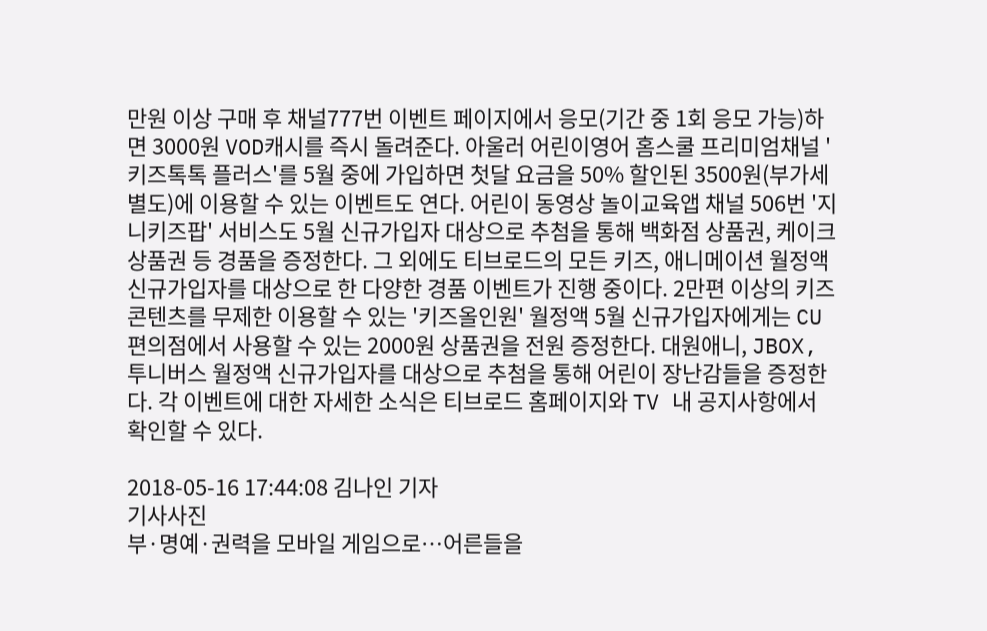만원 이상 구매 후 채널777번 이벤트 페이지에서 응모(기간 중 1회 응모 가능)하면 3000원 VOD캐시를 즉시 돌려준다. 아울러 어린이영어 홈스쿨 프리미엄채널 '키즈톡톡 플러스'를 5월 중에 가입하면 첫달 요금을 50% 할인된 3500원(부가세 별도)에 이용할 수 있는 이벤트도 연다. 어린이 동영상 놀이교육앱 채널 506번 '지니키즈팝' 서비스도 5월 신규가입자 대상으로 추첨을 통해 백화점 상품권, 케이크 상품권 등 경품을 증정한다. 그 외에도 티브로드의 모든 키즈, 애니메이션 월정액 신규가입자를 대상으로 한 다양한 경품 이벤트가 진행 중이다. 2만편 이상의 키즈 콘텐츠를 무제한 이용할 수 있는 '키즈올인원' 월정액 5월 신규가입자에게는 CU편의점에서 사용할 수 있는 2000원 상품권을 전원 증정한다. 대원애니, JBOX, 투니버스 월정액 신규가입자를 대상으로 추첨을 통해 어린이 장난감들을 증정한다. 각 이벤트에 대한 자세한 소식은 티브로드 홈페이지와 TV 내 공지사항에서 확인할 수 있다.

2018-05-16 17:44:08 김나인 기자
기사사진
부·명예·권력을 모바일 게임으로…어른들을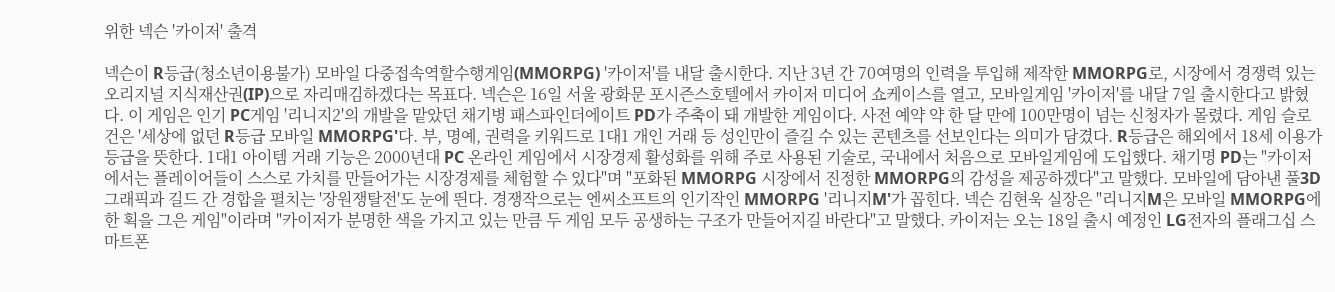위한 넥슨 '카이저' 출격

넥슨이 R등급(청소년이용불가) 모바일 다중접속역할수행게임(MMORPG) '카이저'를 내달 출시한다. 지난 3년 간 70여명의 인력을 투입해 제작한 MMORPG로, 시장에서 경쟁력 있는 오리지널 지식재산권(IP)으로 자리매김하겠다는 목표다. 넥슨은 16일 서울 광화문 포시즌스호텔에서 카이저 미디어 쇼케이스를 열고, 모바일게임 '카이저'를 내달 7일 출시한다고 밝혔다. 이 게임은 인기 PC게임 '리니지2'의 개발을 맡았던 채기병 패스파인더에이트 PD가 주축이 돼 개발한 게임이다. 사전 예약 약 한 달 만에 100만명이 넘는 신청자가 몰렸다. 게임 슬로건은 '세상에 없던 R등급 모바일 MMORPG'다. 부, 명예, 권력을 키워드로 1대1 개인 거래 등 성인만이 즐길 수 있는 콘텐츠를 선보인다는 의미가 담겼다. R등급은 해외에서 18세 이용가 등급을 뜻한다. 1대1 아이템 거래 기능은 2000년대 PC 온라인 게임에서 시장경제 활성화를 위해 주로 사용된 기술로, 국내에서 처음으로 모바일게임에 도입했다. 채기명 PD는 "카이저에서는 플레이어들이 스스로 가치를 만들어가는 시장경제를 체험할 수 있다"며 "포화된 MMORPG 시장에서 진정한 MMORPG의 감성을 제공하겠다"고 말했다. 모바일에 담아낸 풀3D 그래픽과 길드 간 경합을 펼치는 '장원쟁탈전'도 눈에 띈다. 경쟁작으로는 엔씨소프트의 인기작인 MMORPG '리니지M'가 꼽힌다. 넥슨 김현욱 실장은 "리니지M은 모바일 MMORPG에 한 획을 그은 게임"이라며 "카이저가 분명한 색을 가지고 있는 만큼 두 게임 모두 공생하는 구조가 만들어지길 바란다"고 말했다. 카이저는 오는 18일 출시 예정인 LG전자의 플래그십 스마트폰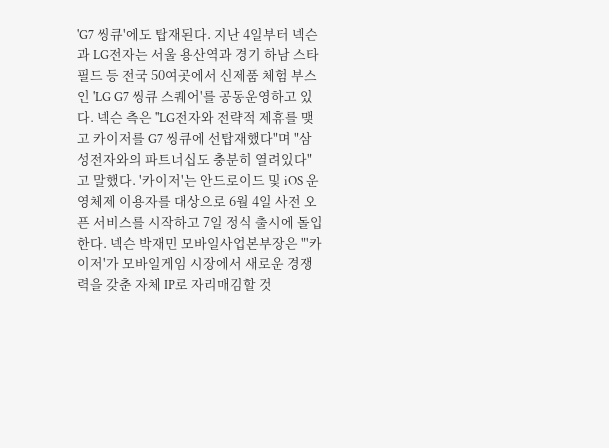'G7 씽큐'에도 탑재된다. 지난 4일부터 넥슨과 LG전자는 서울 용산역과 경기 하남 스타필드 등 전국 50여곳에서 신제품 체험 부스인 'LG G7 씽큐 스퀘어'를 공동운영하고 있다. 넥슨 측은 "LG전자와 전략적 제휴를 맺고 카이저를 G7 씽큐에 선탑재했다"며 "삼성전자와의 파트너십도 충분히 열려있다"고 말했다. '카이저'는 안드로이드 및 iOS 운영체제 이용자를 대상으로 6월 4일 사전 오픈 서비스를 시작하고 7일 정식 출시에 돌입한다. 넥슨 박재민 모바일사업본부장은 "'카이저'가 모바일게임 시장에서 새로운 경쟁력을 갖춘 자체 IP로 자리매김할 것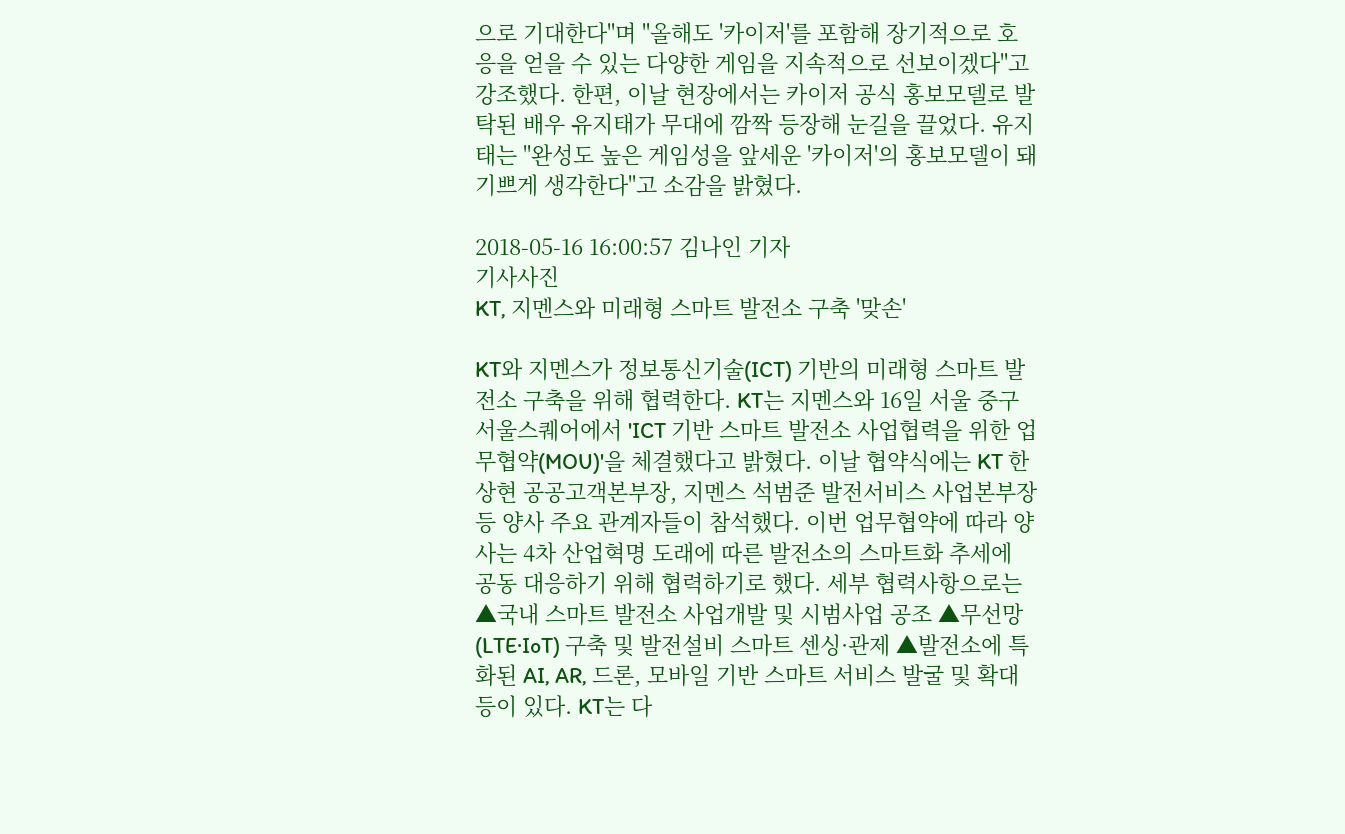으로 기대한다"며 "올해도 '카이저'를 포함해 장기적으로 호응을 얻을 수 있는 다양한 게임을 지속적으로 선보이겠다"고 강조했다. 한편, 이날 현장에서는 카이저 공식 홍보모델로 발탁된 배우 유지태가 무대에 깜짝 등장해 눈길을 끌었다. 유지태는 "완성도 높은 게임성을 앞세운 '카이저'의 홍보모델이 돼 기쁘게 생각한다"고 소감을 밝혔다.

2018-05-16 16:00:57 김나인 기자
기사사진
KT, 지멘스와 미래형 스마트 발전소 구축 '맞손'

KT와 지멘스가 정보통신기술(ICT) 기반의 미래형 스마트 발전소 구축을 위해 협력한다. KT는 지멘스와 16일 서울 중구 서울스퀘어에서 'ICT 기반 스마트 발전소 사업협력을 위한 업무협약(MOU)'을 체결했다고 밝혔다. 이날 협약식에는 KT 한상현 공공고객본부장, 지멘스 석범준 발전서비스 사업본부장 등 양사 주요 관계자들이 참석했다. 이번 업무협약에 따라 양사는 4차 산업혁명 도래에 따른 발전소의 스마트화 추세에 공동 대응하기 위해 협력하기로 했다. 세부 협력사항으로는 ▲국내 스마트 발전소 사업개발 및 시범사업 공조 ▲무선망(LTE·IoT) 구축 및 발전설비 스마트 센싱·관제 ▲발전소에 특화된 AI, AR, 드론, 모바일 기반 스마트 서비스 발굴 및 확대 등이 있다. KT는 다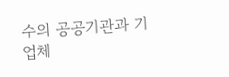수의 공공기관과 기업체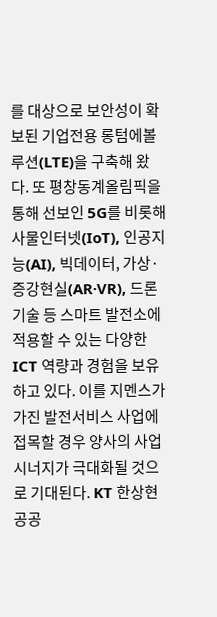를 대상으로 보안성이 확보된 기업전용 롱텀에볼루션(LTE)을 구축해 왔다. 또 평창동계올림픽을 통해 선보인 5G를 비롯해 사물인터넷(IoT), 인공지능(AI), 빅데이터, 가상·증강현실(AR·VR), 드론 기술 등 스마트 발전소에 적용할 수 있는 다양한 ICT 역량과 경험을 보유하고 있다. 이를 지멘스가 가진 발전서비스 사업에 접목할 경우 양사의 사업시너지가 극대화될 것으로 기대된다. KT 한상현 공공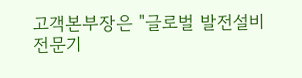고객본부장은 "글로벌 발전설비 전문기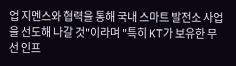업 지멘스와 협력을 통해 국내 스마트 발전소 사업을 선도해 나갈 것"이라며 "특히 KT가 보유한 무선 인프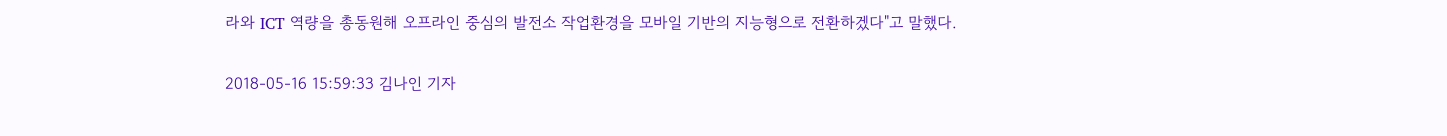라와 ICT 역량을 총동원해 오프라인 중심의 발전소 작업환경을 모바일 기반의 지능형으로 전환하겠다"고 말했다.

2018-05-16 15:59:33 김나인 기자